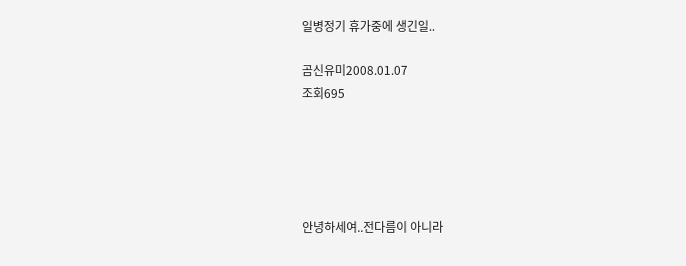일병정기 휴가중에 생긴일..

곰신유미2008.01.07
조회695





안녕하세여..전다름이 아니라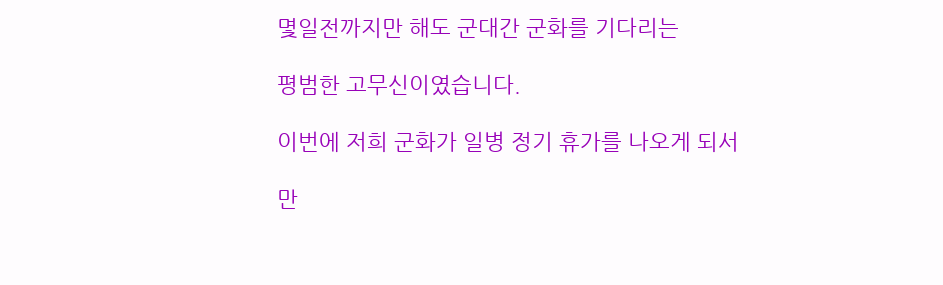몇일전까지만 해도 군대간 군화를 기다리는

평범한 고무신이였습니다.

이번에 저희 군화가 일병 정기 휴가를 나오게 되서

만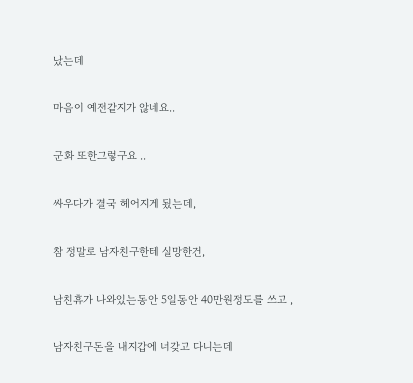났는데

마음이 예전같지가 않네요..

군화 또한그렇구요 ..

싸우다가 결국 헤어지게 됬는데,

참 정말로 남자친구한테 실망한건,

남친휴가 나와있는동안 5일동안 40만원정도를 쓰고 ,

남자친구돈을 내지갑에 너갖고 다니는데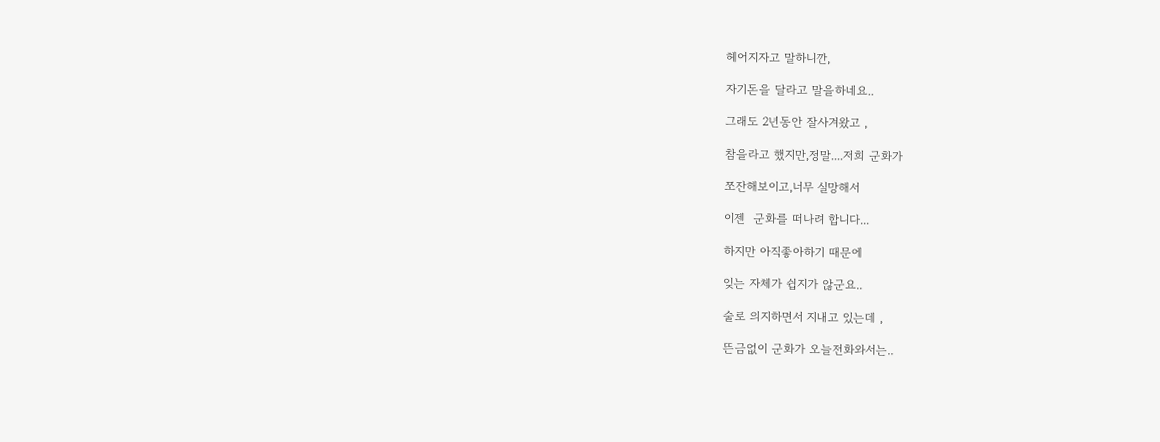헤어지자고 말하니깐,

자기돈을 달라고 말을하네요..

그래도 2년동안 잘사겨왔고 ,

참을라고 했지만,정말....저희 군화가

쪼잔해보이고,너무 실망해서

이젠  군화를 떠나려 합니다...

하지만 아직좋아하기 때문에

잊는 자체가 쉽지가 않군요..

술로 의지하면서 지내고 있는데 ,

뜬금없이 군화가 오늘전화와서는..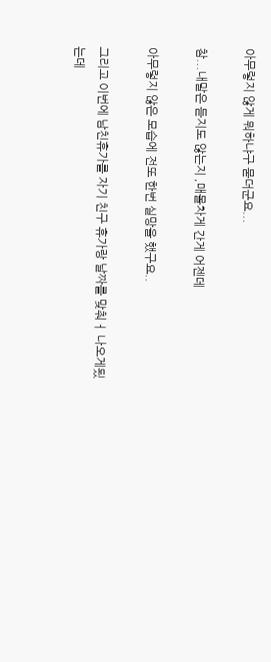아무렇지 않게 뭐하냐구 묻더군요...

참...내말은 듣지도 않는지 ,매몰차게 간게 어젠데

아무렇지 않은 모습에 전또 한번 실망을 했구요..

그리고 이번에 남친휴가를 자기 친구 휴가랑 날짜를 맞춰ㅓ 나오게됬는데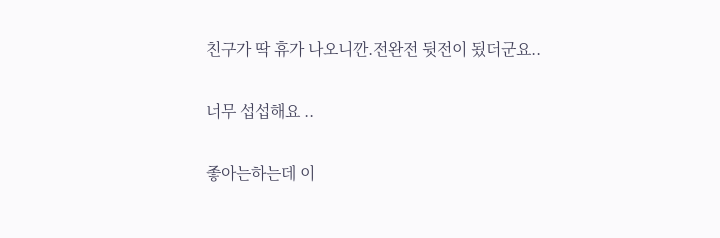친구가 딱 휴가 나오니깐.전완전 뒷전이 됬더군요..

너무 섭섭해요 ..

좋아는하는데 이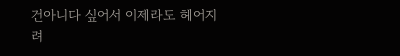건아니다 싶어서 이제라도 헤어지려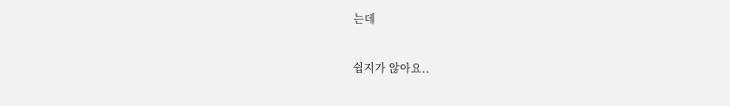는데

쉽지가 않아요..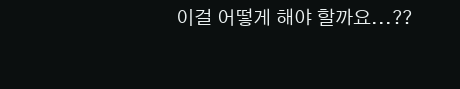이걸 어떻게 해야 할까요...??